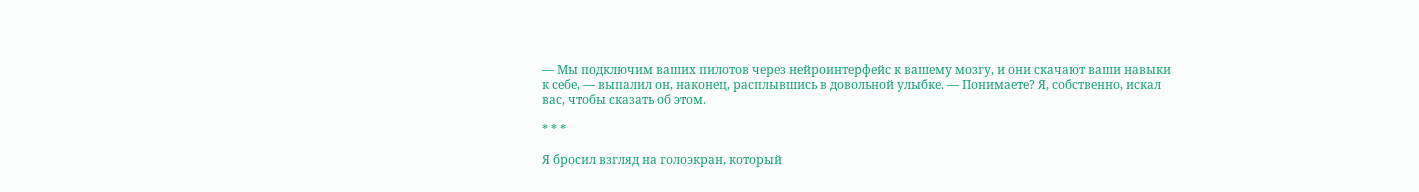— Мы подключим ваших пилотов через нейроинтерфейс к вашему мозгу, и они скачают ваши навыки к себе, — выпалил он, наконец, расплывшись в довольной улыбке. — Понимаете? Я, собственно, искал вас, чтобы сказать об этом.

* * *

Я бросил взгляд на голоэкран, который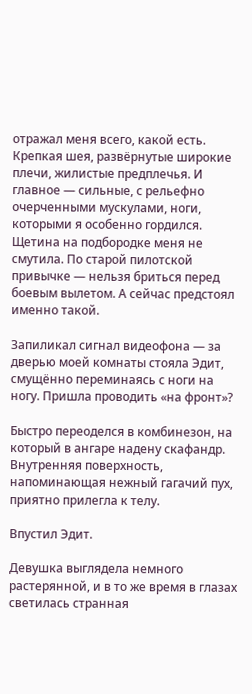отражал меня всего, какой есть. Крепкая шея, развёрнутые широкие плечи, жилистые предплечья. И главное — сильные, с рельефно очерченными мускулами, ноги, которыми я особенно гордился. Щетина на подбородке меня не смутила. По старой пилотской привычке — нельзя бриться перед боевым вылетом. А сейчас предстоял именно такой.

Запиликал сигнал видеофона — за дверью моей комнаты стояла Эдит, смущённо переминаясь с ноги на ногу. Пришла проводить «на фронт»?

Быстро переоделся в комбинезон, на который в ангаре надену скафандр. Внутренняя поверхность, напоминающая нежный гагачий пух, приятно прилегла к телу.

Впустил Эдит.

Девушка выглядела немного растерянной, и в то же время в глазах светилась странная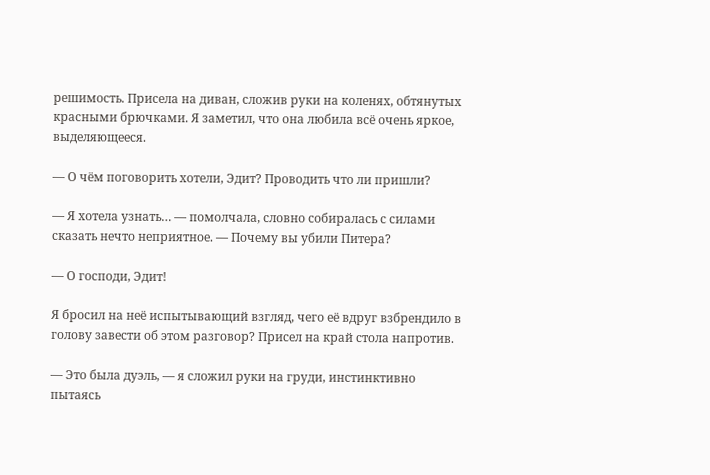решимость. Присела на диван, сложив руки на коленях, обтянутых красными брючками. Я заметил, что она любила всё очень яркое, выделяющееся.

— О чём поговорить хотели, Эдит? Проводить что ли пришли?

— Я хотела узнать… — помолчала, словно собиралась с силами сказать нечто неприятное. — Почему вы убили Питера?

— О господи, Эдит!

Я бросил на неё испытывающий взгляд, чего её вдруг взбрендило в голову завести об этом разговор? Присел на край стола напротив.

— Это была дуэль, — я сложил руки на груди, инстинктивно пытаясь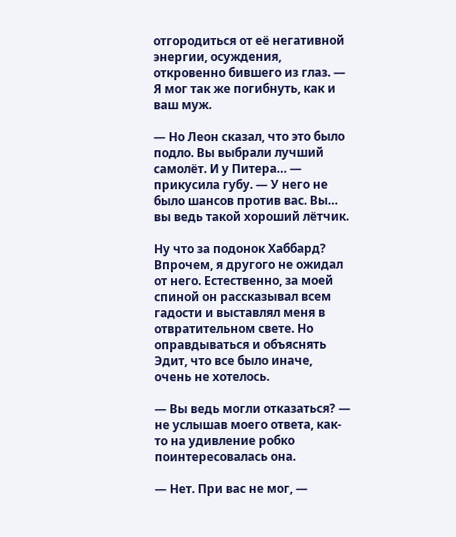отгородиться от её негативной энергии, осуждения, откровенно бившего из глаз. — Я мог так же погибнуть, как и ваш муж.

— Но Леон сказал, что это было подло. Вы выбрали лучший самолёт. И у Питера… — прикусила губу. — У него не было шансов против вас. Вы… вы ведь такой хороший лётчик.

Ну что за подонок Хаббард? Впрочем, я другого не ожидал от него. Естественно, за моей спиной он рассказывал всем гадости и выставлял меня в отвратительном свете. Но оправдываться и объяснять Эдит, что все было иначе, очень не хотелось.

— Вы ведь могли отказаться? — не услышав моего ответа, как-то на удивление робко поинтересовалась она.

— Нет. При вас не мог, —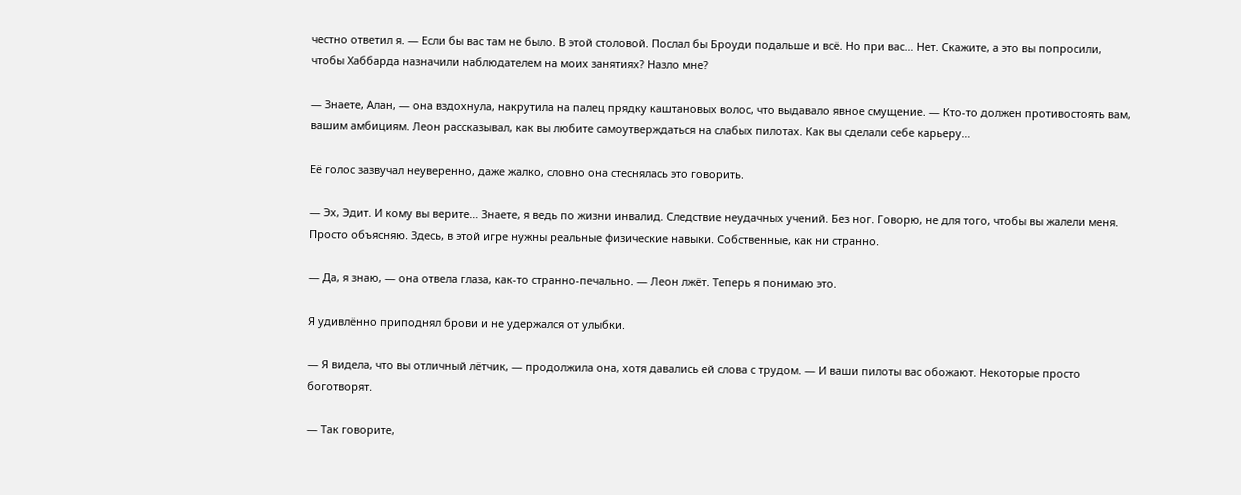честно ответил я. — Если бы вас там не было. В этой столовой. Послал бы Броуди подальше и всё. Но при вас… Нет. Скажите, а это вы попросили, чтобы Хаббарда назначили наблюдателем на моих занятиях? Назло мне?

— Знаете, Алан, — она вздохнула, накрутила на палец прядку каштановых волос, что выдавало явное смущение. — Кто-то должен противостоять вам, вашим амбициям. Леон рассказывал, как вы любите самоутверждаться на слабых пилотах. Как вы сделали себе карьеру…

Её голос зазвучал неуверенно, даже жалко, словно она стеснялась это говорить.

— Эх, Эдит. И кому вы верите… Знаете, я ведь по жизни инвалид. Следствие неудачных учений. Без ног. Говорю, не для того, чтобы вы жалели меня. Просто объясняю. Здесь, в этой игре нужны реальные физические навыки. Собственные, как ни странно.

— Да, я знаю, — она отвела глаза, как-то странно-печально. — Леон лжёт. Теперь я понимаю это.

Я удивлённо приподнял брови и не удержался от улыбки.

— Я видела, что вы отличный лётчик, — продолжила она, хотя давались ей слова с трудом. — И ваши пилоты вас обожают. Некоторые просто боготворят.

— Так говорите,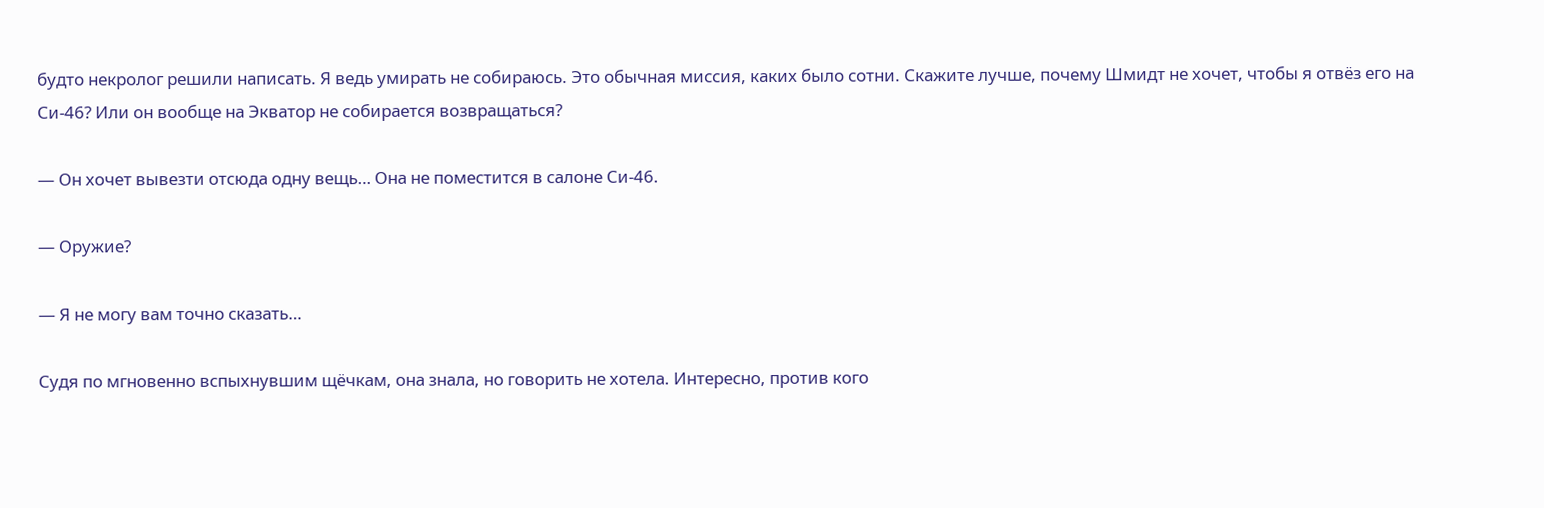будто некролог решили написать. Я ведь умирать не собираюсь. Это обычная миссия, каких было сотни. Скажите лучше, почему Шмидт не хочет, чтобы я отвёз его на Си-46? Или он вообще на Экватор не собирается возвращаться?

— Он хочет вывезти отсюда одну вещь… Она не поместится в салоне Си-46.

— Оружие?

— Я не могу вам точно сказать…

Судя по мгновенно вспыхнувшим щёчкам, она знала, но говорить не хотела. Интересно, против кого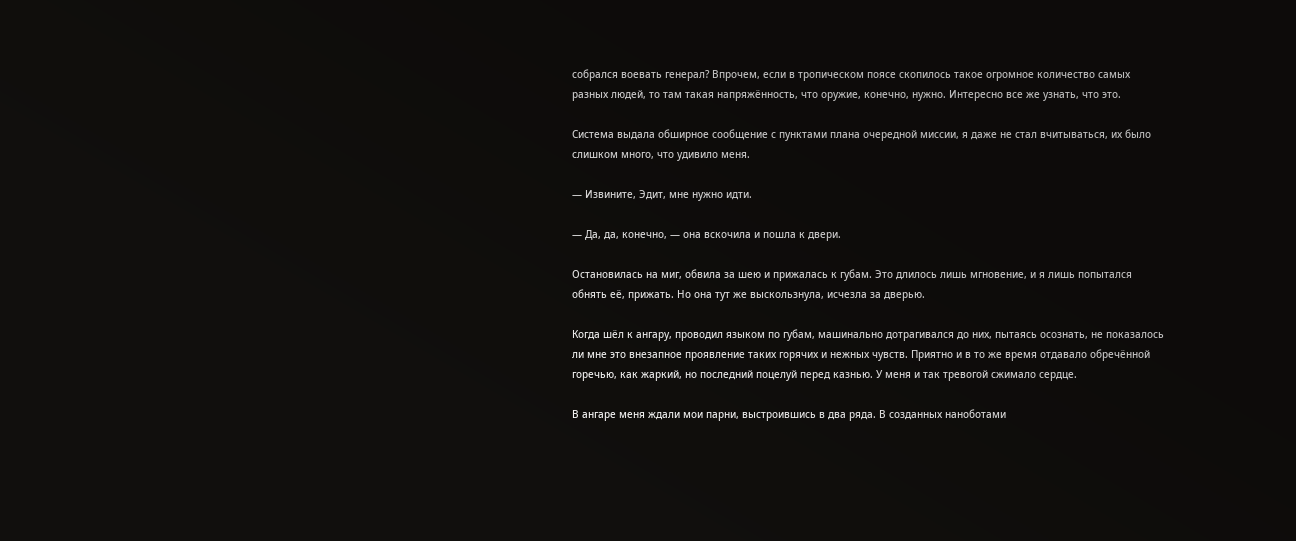собрался воевать генерал? Впрочем, если в тропическом поясе скопилось такое огромное количество самых разных людей, то там такая напряжённость, что оружие, конечно, нужно. Интересно все же узнать, что это.

Система выдала обширное сообщение с пунктами плана очередной миссии, я даже не стал вчитываться, их было слишком много, что удивило меня.

— Извините, Эдит, мне нужно идти.

— Да, да, конечно, — она вскочила и пошла к двери.

Остановилась на миг, обвила за шею и прижалась к губам. Это длилось лишь мгновение, и я лишь попытался обнять её, прижать. Но она тут же выскользнула, исчезла за дверью.

Когда шёл к ангару, проводил языком по губам, машинально дотрагивался до них, пытаясь осознать, не показалось ли мне это внезапное проявление таких горячих и нежных чувств. Приятно и в то же время отдавало обречённой горечью, как жаркий, но последний поцелуй перед казнью. У меня и так тревогой сжимало сердце.

В ангаре меня ждали мои парни, выстроившись в два ряда. В созданных наноботами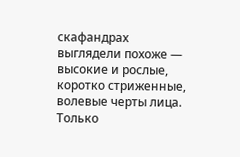скафандрах выглядели похоже — высокие и рослые, коротко стриженные, волевые черты лица. Только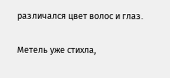различался цвет волос и глаз.

Метель уже стихла,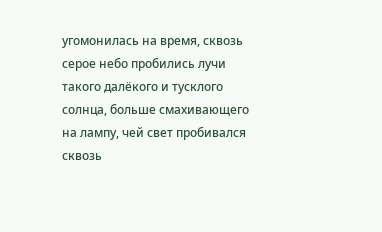угомонилась на время, сквозь серое небо пробились лучи такого далёкого и тусклого солнца, больше смахивающего на лампу, чей свет пробивался сквозь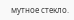мутное стекло.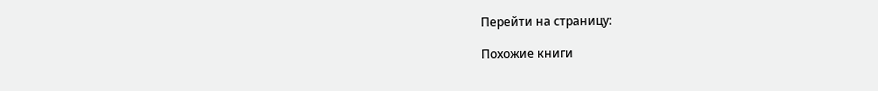Перейти на страницу:

Похожие книги